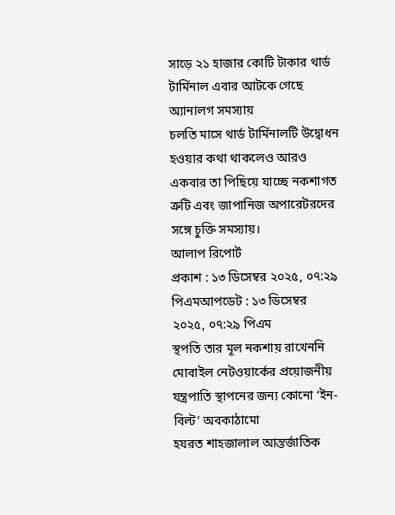সাড়ে ২১ হাজার কোটি টাকার থার্ড টার্মিনাল এবার আটকে গেছে অ্যানালগ সমস্যায়
চলতি মাসে থার্ড টার্মিনালটি উদ্বোধন হওয়ার কথা থাকলেও আরও একবার তা পিছিয়ে যাচ্ছে নকশাগত ত্রুটি এবং জাপানিজ অপারেটরদের সঙ্গে চুক্তি সমস্যায়।
আলাপ রিপোর্ট
প্রকাশ : ১৩ ডিসেম্বর ২০২৫, ০৭:২৯ পিএমআপডেট : ১৩ ডিসেম্বর ২০২৫, ০৭:২৯ পিএম
স্থপতি তার মূল নকশায় রাখেননি মোবাইল নেটওয়ার্কের প্রয়োজনীয় যন্ত্রপাতি স্থাপনের জন্য কোনো ‘ইন-বিল্ট’ অবকাঠামো
হযরত শাহজালাল আন্তর্জাতিক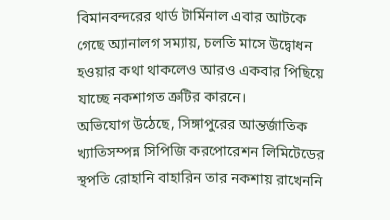বিমানবন্দরের থার্ড টার্মিনাল এবার আটকে গেছে অ্যানালগ সম্যায়, চলতি মাসে উদ্বোধন হওয়ার কথা থাকলেও আরও একবার পিছিয়ে যাচ্ছে নকশাগত ত্রুটির কারনে।
অভিযোগ উঠেছে, সিঙ্গাপুরের আন্তর্জাতিক খ্যাতিসম্পন্ন সিপিজি করপোরেশন লিমিটেডের স্থপতি রোহানি বাহারিন তার নকশায় রাখেননি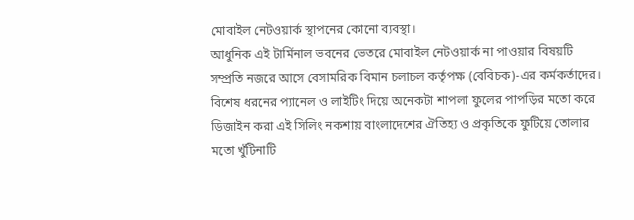মোবাইল নেটওয়ার্ক স্থাপনের কোনো ব্যবস্থা।
আধুনিক এই টার্মিনাল ভবনের ভেতরে মোবাইল নেটওয়ার্ক না পাওয়ার বিষয়টি সম্প্রতি নজরে আসে বেসামরিক বিমান চলাচল কর্তৃপক্ষ (বেবিচক)-এর কর্মকর্তাদের।
বিশেষ ধরনের প্যানেল ও লাইটিং দিয়ে অনেকটা শাপলা ফুলের পাপড়ির মতো করে ডিজাইন করা এই সিলিং নকশায় বাংলাদেশের ঐতিহ্য ও প্রকৃতিকে ফুটিয়ে তোলার মতো খুঁটিনাটি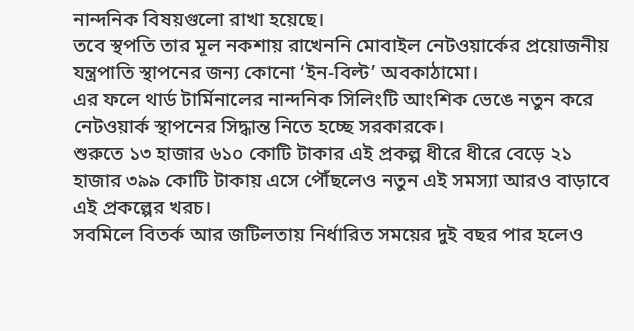নান্দনিক বিষয়গুলো রাখা হয়েছে।
তবে স্থপতি তার মূল নকশায় রাখেননি মোবাইল নেটওয়ার্কের প্রয়োজনীয় যন্ত্রপাতি স্থাপনের জন্য কোনো ‘ইন-বিল্ট’ অবকাঠামো।
এর ফলে থার্ড টার্মিনালের নান্দনিক সিলিংটি আংশিক ভেঙে নতুন করে নেটওয়ার্ক স্থাপনের সিদ্ধান্ত নিতে হচ্ছে সরকারকে।
শুরুতে ১৩ হাজার ৬১০ কোটি টাকার এই প্রকল্প ধীরে ধীরে বেড়ে ২১ হাজার ৩৯৯ কোটি টাকায় এসে পৌঁছলেও নতুন এই সমস্যা আরও বাড়াবে এই প্রকল্পের খরচ।
সবমিলে বিতর্ক আর জটিলতায় নির্ধারিত সময়ের দুই বছর পার হলেও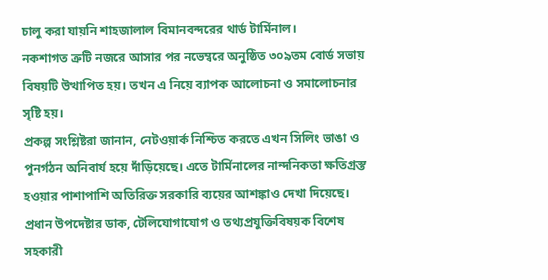চালু করা যায়নি শাহজালাল বিমানবন্দরের থার্ড টার্মিনাল।
নকশাগত ত্রুটি নজরে আসার পর নভেম্বরে অনুষ্ঠিত ৩০৯তম বোর্ড সভায় বিষয়টি উত্থাপিত হয়। তখন এ নিয়ে ব্যাপক আলোচনা ও সমালোচনার সৃষ্টি হয়।
প্রকল্প সংশ্লিষ্টরা জানান, নেটওয়ার্ক নিশ্চিত করতে এখন সিলিং ভাঙা ও পুনর্গঠন অনিবার্য হয়ে দাঁড়িয়েছে। এতে টার্মিনালের নান্দনিকতা ক্ষতিগ্রস্ত হওয়ার পাশাপাশি অতিরিক্ত সরকারি ব্যয়ের আশঙ্কাও দেখা দিয়েছে।
প্রধান উপদেষ্টার ডাক, টেলিযোগাযোগ ও তথ্যপ্রযুক্তিবিষয়ক বিশেষ সহকারী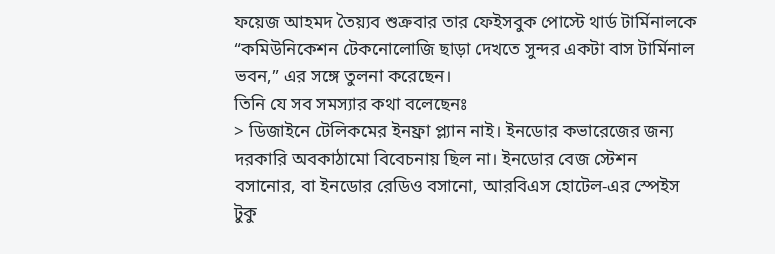ফয়েজ আহমদ তৈয়্যব শুক্রবার তার ফেইসবুক পোস্টে থার্ড টার্মিনালকে “কমিউনিকেশন টেকনোলোজি ছাড়া দেখতে সুন্দর একটা বাস টার্মিনাল ভবন,” এর সঙ্গে তুলনা করেছেন।
তিনি যে সব সমস্যার কথা বলেছেনঃ
> ডিজাইনে টেলিকমের ইনফ্রা প্ল্যান নাই। ইনডোর কভারেজের জন্য দরকারি অবকাঠামো বিবেচনায় ছিল না। ইনডোর বেজ স্টেশন বসানোর, বা ইনডোর রেডিও বসানো, আরবিএস হোটেল-এর স্পেইস টুকু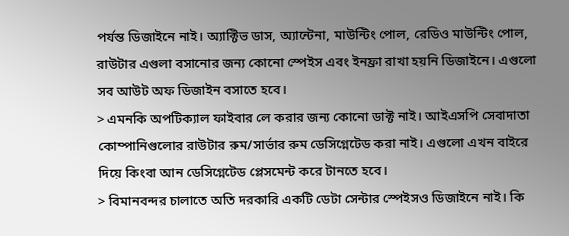পর্যন্ত ডিজাইনে নাই। অ্যাক্টিভ ডাস, অ্যান্টেনা, মাউন্টিং পোল, রেডিও মাউন্টিং পোল, রাউটার এগুলা বসানোর জন্য কোনো স্পেইস এবং ইনফ্রা রাখা হয়নি ডিজাইনে। এগুলো সব আউট অফ ডিজাইন বসাতে হবে।
> এমনকি অপটিক্যাল ফাইবার লে করার জন্য কোনো ডাক্ট নাই। আইএসপি সেবাদাতা কোম্পানিগুলোর রাউটার রুম/সার্ভার রুম ডেসিগ্নেটেড করা নাই। এগুলো এখন বাইরে দিয়ে কিংবা আন ডেসিগ্নেটেড প্লেসমেন্ট করে টানতে হবে।
> বিমানবন্দর চালাতে অতি দরকারি একটি ডেটা সেন্টার স্পেইসও ডিজাইনে নাই। কি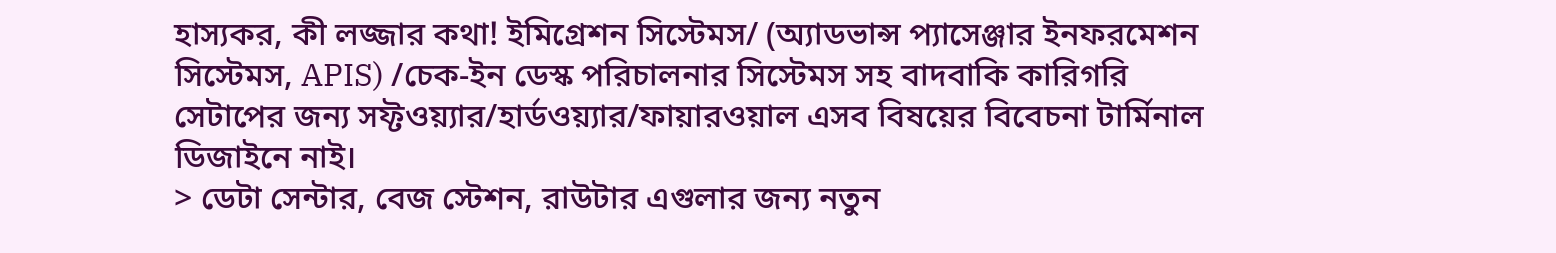হাস্যকর, কী লজ্জার কথা! ইমিগ্রেশন সিস্টেমস/ (অ্যাডভান্স প্যাসেঞ্জার ইনফরমেশন সিস্টেমস, APIS) /চেক-ইন ডেস্ক পরিচালনার সিস্টেমস সহ বাদবাকি কারিগরি সেটাপের জন্য সফ্টওয়্যার/হার্ডওয়্যার/ফায়ারওয়াল এসব বিষয়ের বিবেচনা টার্মিনাল ডিজাইনে নাই।
> ডেটা সেন্টার, বেজ স্টেশন, রাউটার এগুলার জন্য নতুন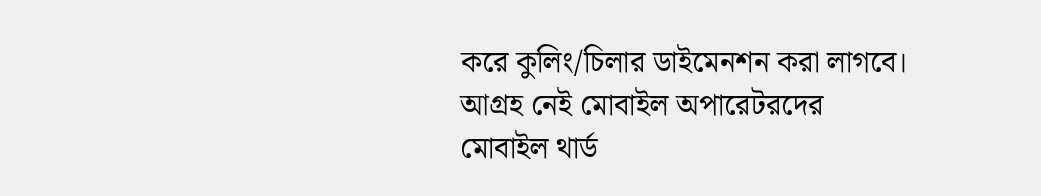করে কুলিং/চিলার ডাইমেনশন করা লাগবে।
আগ্রহ নেই মোবাইল অপারেটরদের
মোবাইল থার্ড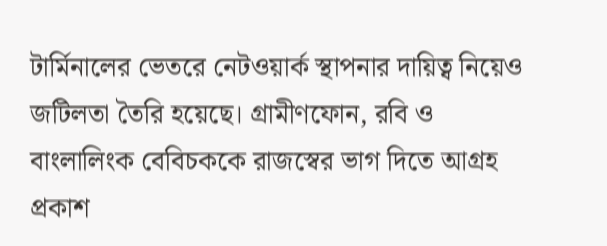টার্মিনালের ভেতরে নেটওয়ার্ক স্থাপনার দায়িত্ব নিয়েও জটিলতা তৈরি হয়েছে। গ্রামীণফোন, রবি ও বাংলালিংক বেবিচককে রাজস্বের ভাগ দিতে আগ্রহ প্রকাশ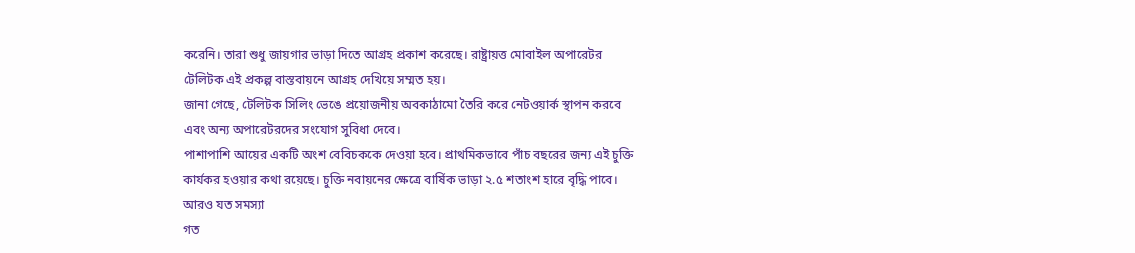করেনি। তারা শুধু জায়গার ভাড়া দিতে আগ্রহ প্রকাশ করেছে। রাষ্ট্রায়ত্ত মোবাইল অপারেটর টেলিটক এই প্রকল্প বাস্তবায়নে আগ্রহ দেখিয়ে সম্মত হয়।
জানা গেছে, টেলিটক সিলিং ভেঙে প্রয়োজনীয় অবকাঠামো তৈরি করে নেটওয়ার্ক স্থাপন করবে এবং অন্য অপারেটরদের সংযোগ সুবিধা দেবে।
পাশাপাশি আয়ের একটি অংশ বেবিচককে দেওয়া হবে। প্রাথমিকভাবে পাঁচ বছরের জন্য এই চুক্তি কার্যকর হওয়ার কথা রয়েছে। চুক্তি নবায়নের ক্ষেত্রে বার্ষিক ভাড়া ২.৫ শতাংশ হারে বৃদ্ধি পাবে।
আরও যত সমস্যা
গত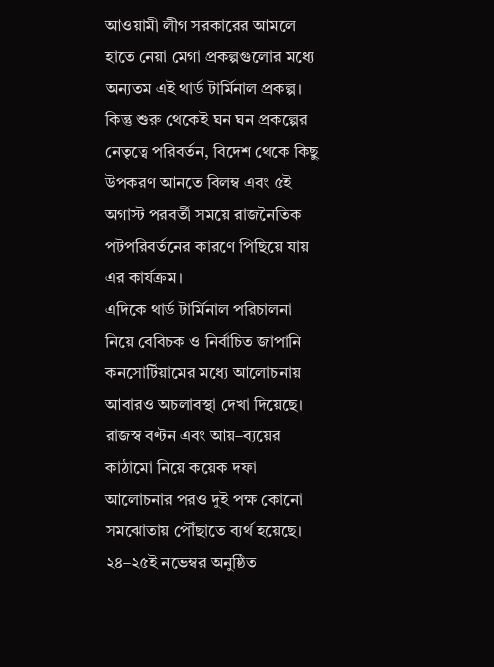আওয়ামী লীগ সরকারের আমলে হাতে নেয়া মেগা প্রকল্পগুলোর মধ্যে অন্যতম এই থার্ড টার্মিনাল প্রকল্প।
কিন্তু শুরু থেকেই ঘন ঘন প্রকল্পের নেতৃত্বে পরিবর্তন, বিদেশ থেকে কিছু উপকরণ আনতে বিলম্ব এবং ৫ই অগাস্ট পরবর্তী সময়ে রাজনৈতিক পটপরিবর্তনের কারণে পিছিয়ে যায় এর কার্যক্রম।
এদিকে থার্ড টার্মিনাল পরিচালনা নিয়ে বেবিচক ও নির্বাচিত জাপানি কনসোর্টিয়ামের মধ্যে আলোচনায় আবারও অচলাবস্থা দেখা দিয়েছে।
রাজস্ব বণ্টন এবং আয়–ব্যয়ের কাঠামো নিয়ে কয়েক দফা আলোচনার পরও দুই পক্ষ কোনো সমঝোতায় পৌঁছাতে ব্যর্থ হয়েছে।
২৪–২৫ই নভেম্বর অনুষ্ঠিত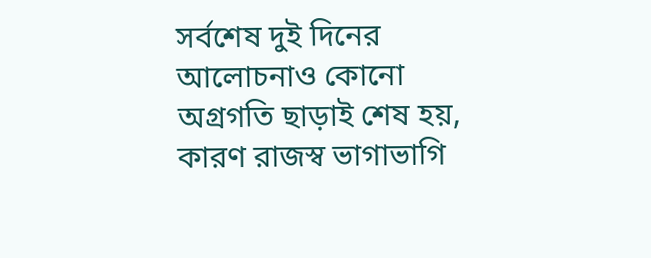সর্বশেষ দুই দিনের আলোচনাও কোনো অগ্রগতি ছাড়াই শেষ হয়, কারণ রাজস্ব ভাগাভাগি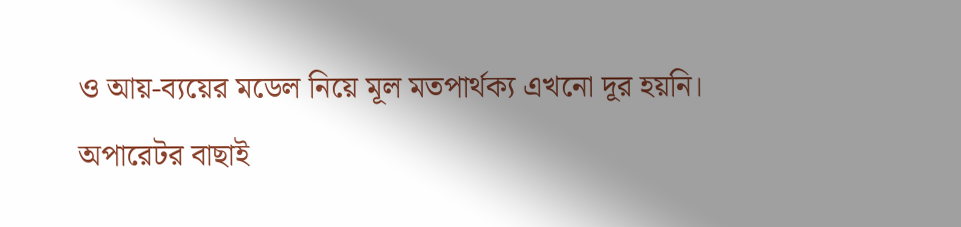ও আয়-ব্যয়ের মডেল নিয়ে মূল মতপার্থক্য এখনো দূর হয়নি।
অপারেটর বাছাই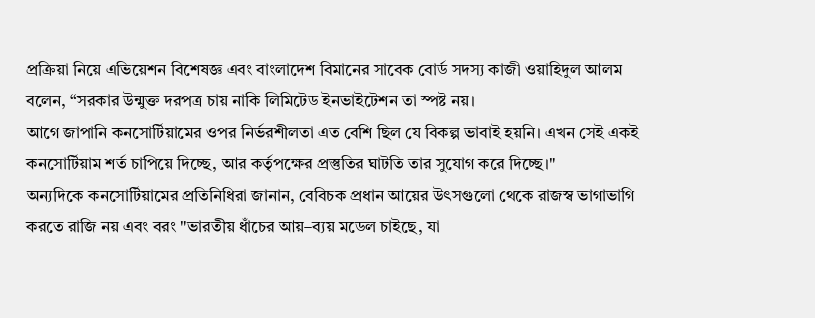প্রক্রিয়া নিয়ে এভিয়েশন বিশেষজ্ঞ এবং বাংলাদেশ বিমানের সাবেক বোর্ড সদস্য কাজী ওয়াহিদুল আলম বলেন, “সরকার উন্মুক্ত দরপত্র চায় নাকি লিমিটেড ইনভাইটেশন তা স্পষ্ট নয়।
আগে জাপানি কনসোর্টিয়ামের ওপর নির্ভরশীলতা এত বেশি ছিল যে বিকল্প ভাবাই হয়নি। এখন সেই একই কনসোর্টিয়াম শর্ত চাপিয়ে দিচ্ছে, আর কর্তৃপক্ষের প্রস্তুতির ঘাটতি তার সুযোগ করে দিচ্ছে।"
অন্যদিকে কনসোর্টিয়ামের প্রতিনিধিরা জানান, বেবিচক প্রধান আয়ের উৎসগুলো থেকে রাজস্ব ভাগাভাগি করতে রাজি নয় এবং বরং "ভারতীয় ধাঁচের আয়–ব্যয় মডেল চাইছে, যা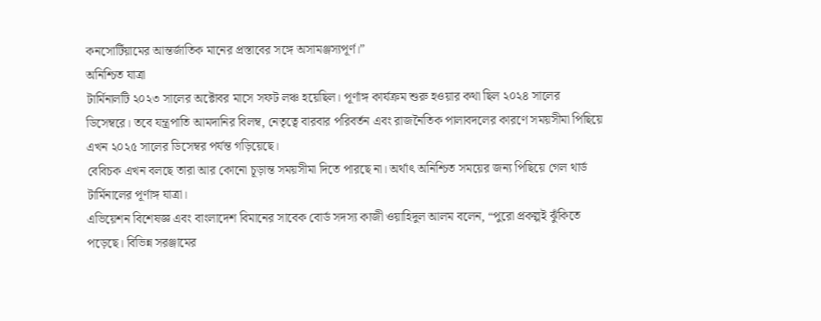কনসোর্টিয়ামের আন্তর্জাতিক মানের প্রস্তাবের সঙ্গে অসামঞ্জস্যপূর্ণ।”
অনিশ্চিত যাত্রা
টার্মিনালটি ২০২৩ সালের অক্টোবর মাসে সফট লঞ্চ হয়েছিল। পূর্ণাঙ্গ কার্যক্রম শুরু হওয়ার কথা ছিল ২০২৪ সালের ডিসেম্বরে। তবে যন্ত্রপাতি আমদানির বিলম্ব, নেতৃত্বে বারবার পরিবর্তন এবং রাজনৈতিক পালাবদলের কারণে সময়সীমা পিছিয়ে এখন ২০২৫ সালের ডিসেম্বর পর্যন্ত গড়িয়েছে।
বেবিচক এখন বলছে তারা আর কোনো চূড়ান্ত সময়সীমা দিতে পারছে না। অর্থাৎ অনিশ্চিত সময়ের জন্য পিছিয়ে গেল থার্ড টার্মিনালের পূর্ণাঙ্গ যাত্রা।
এভিয়েশন বিশেষজ্ঞ এবং বাংলাদেশ বিমানের সাবেক বোর্ড সদস্য কাজী ওয়াহিদুল আলম বলেন, “পুরো প্রকল্পই ঝুঁকিতে পড়েছে। বিভিন্ন সরঞ্জামের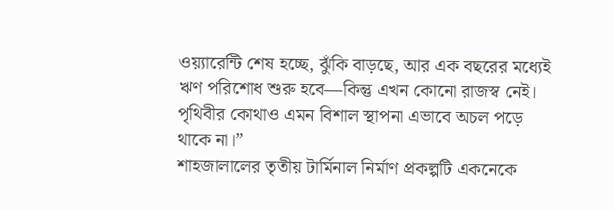ওয়্যারেন্টি শেষ হচ্ছে, ঝুঁকি বাড়ছে, আর এক বছরের মধ্যেই ঋণ পরিশোধ শুরু হবে—কিন্তু এখন কোনো রাজস্ব নেই। পৃথিবীর কোথাও এমন বিশাল স্থাপনা এভাবে অচল পড়ে থাকে না।”
শাহজালালের তৃতীয় টার্মিনাল নির্মাণ প্রকল্পটি একনেকে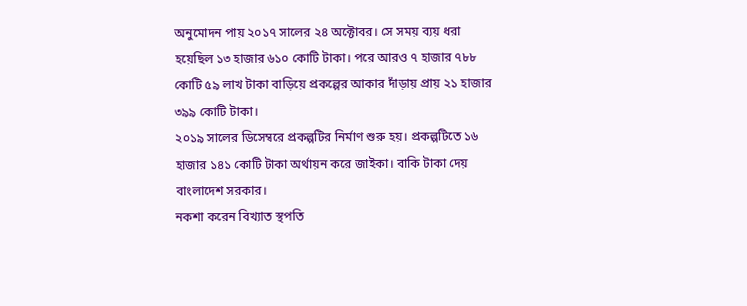অনুমোদন পায় ২০১৭ সালের ২৪ অক্টোবর। সে সময় ব্যয় ধরা হয়েছিল ১৩ হাজার ৬১০ কোটি টাকা। পরে আরও ৭ হাজার ৭৮৮ কোটি ৫৯ লাখ টাকা বাড়িয়ে প্রকল্পের আকার দাঁড়ায় প্রায় ২১ হাজার ৩৯৯ কোটি টাকা।
২০১৯ সালের ডিসেম্বরে প্রকল্পটির নির্মাণ শুরু হয়। প্রকল্পটিতে ১৬ হাজার ১৪১ কোটি টাকা অর্থায়ন করে জাইকা। বাকি টাকা দেয় বাংলাদেশ সরকার।
নকশা করেন বিখ্যাত স্থপতি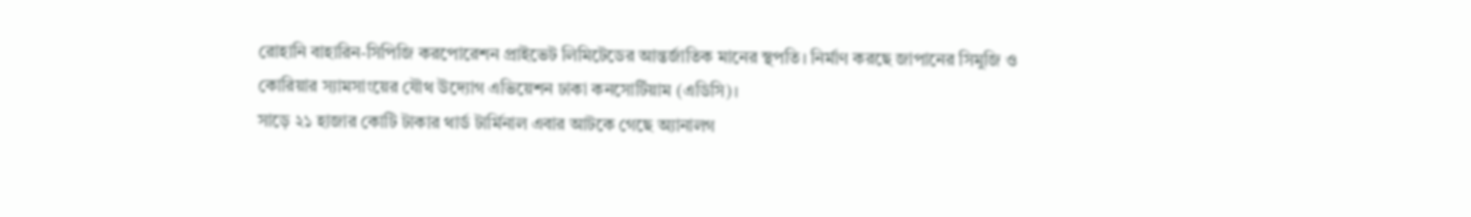রোহানি বাহারিন-সিপিজি করপোরেশন প্রাইভেট লিমিটেডের আন্তর্জাতিক মানের স্থপতি। নির্মাণ করছে জাপানের সিমুজি ও কোরিয়ার স্যামসাংয়ের যৌথ উদ্যোগ এভিয়েশন ঢাকা কনসোর্টিয়াম (এডিসি)।
সাড়ে ২১ হাজার কোটি টাকার থার্ড টার্মিনাল এবার আটকে গেছে অ্যানালগ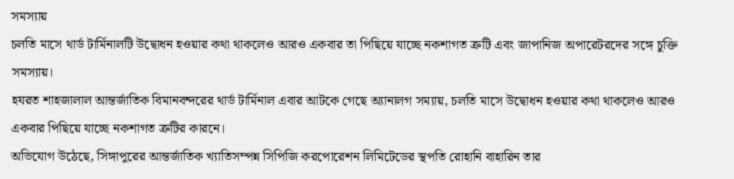সমস্যায়
চলতি মাসে থার্ড টার্মিনালটি উদ্বোধন হওয়ার কথা থাকলেও আরও একবার তা পিছিয়ে যাচ্ছে নকশাগত ত্রুটি এবং জাপানিজ অপারেটরদের সঙ্গে চুক্তি সমস্যায়।
হযরত শাহজালাল আন্তর্জাতিক বিমানবন্দরের থার্ড টার্মিনাল এবার আটকে গেছে অ্যানালগ সম্যায়, চলতি মাসে উদ্বোধন হওয়ার কথা থাকলেও আরও একবার পিছিয়ে যাচ্ছে নকশাগত ত্রুটির কারনে।
অভিযোগ উঠেছে, সিঙ্গাপুরের আন্তর্জাতিক খ্যাতিসম্পন্ন সিপিজি করপোরেশন লিমিটেডের স্থপতি রোহানি বাহারিন তার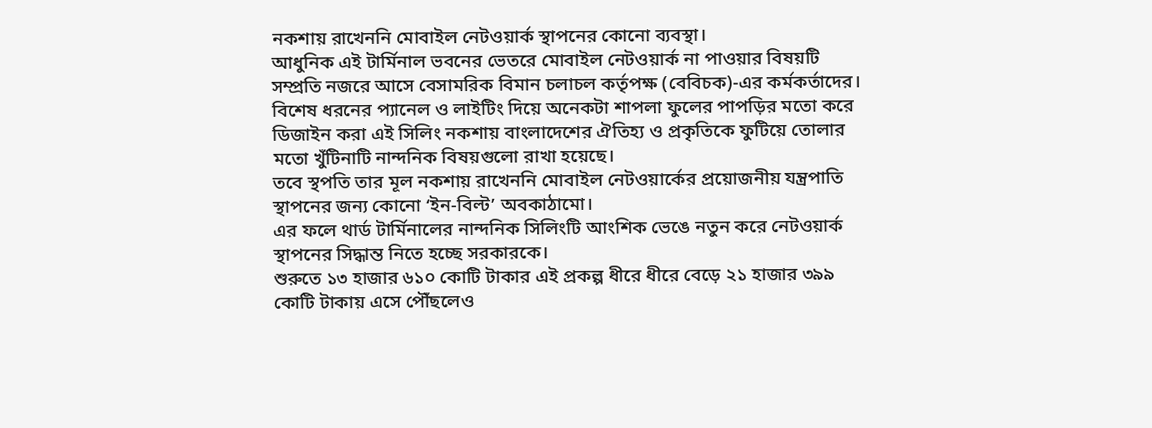নকশায় রাখেননি মোবাইল নেটওয়ার্ক স্থাপনের কোনো ব্যবস্থা।
আধুনিক এই টার্মিনাল ভবনের ভেতরে মোবাইল নেটওয়ার্ক না পাওয়ার বিষয়টি সম্প্রতি নজরে আসে বেসামরিক বিমান চলাচল কর্তৃপক্ষ (বেবিচক)-এর কর্মকর্তাদের।
বিশেষ ধরনের প্যানেল ও লাইটিং দিয়ে অনেকটা শাপলা ফুলের পাপড়ির মতো করে ডিজাইন করা এই সিলিং নকশায় বাংলাদেশের ঐতিহ্য ও প্রকৃতিকে ফুটিয়ে তোলার মতো খুঁটিনাটি নান্দনিক বিষয়গুলো রাখা হয়েছে।
তবে স্থপতি তার মূল নকশায় রাখেননি মোবাইল নেটওয়ার্কের প্রয়োজনীয় যন্ত্রপাতি স্থাপনের জন্য কোনো ‘ইন-বিল্ট’ অবকাঠামো।
এর ফলে থার্ড টার্মিনালের নান্দনিক সিলিংটি আংশিক ভেঙে নতুন করে নেটওয়ার্ক স্থাপনের সিদ্ধান্ত নিতে হচ্ছে সরকারকে।
শুরুতে ১৩ হাজার ৬১০ কোটি টাকার এই প্রকল্প ধীরে ধীরে বেড়ে ২১ হাজার ৩৯৯ কোটি টাকায় এসে পৌঁছলেও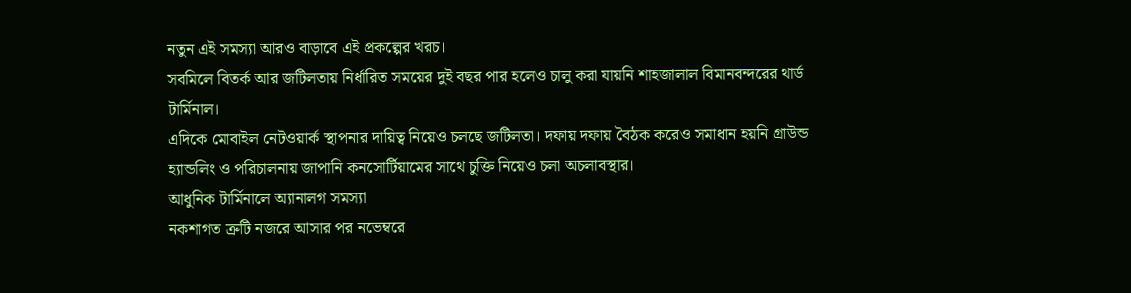নতুন এই সমস্যা আরও বাড়াবে এই প্রকল্পের খরচ।
সবমিলে বিতর্ক আর জটিলতায় নির্ধারিত সময়ের দুই বছর পার হলেও চালু করা যায়নি শাহজালাল বিমানবন্দরের থার্ড টার্মিনাল।
এদিকে মোবাইল নেটওয়ার্ক স্থাপনার দায়িত্ব নিয়েও চলছে জটিলতা। দফায় দফায় বৈঠক করেও সমাধান হয়নি গ্রাউন্ড হ্যান্ডলিং ও পরিচালনায় জাপানি কনসোর্টিয়ামের সাথে চুক্তি নিয়েও চলা অচলাবস্থার।
আধুনিক টার্মিনালে অ্যানালগ সমস্যা
নকশাগত ত্রুটি নজরে আসার পর নভেম্বরে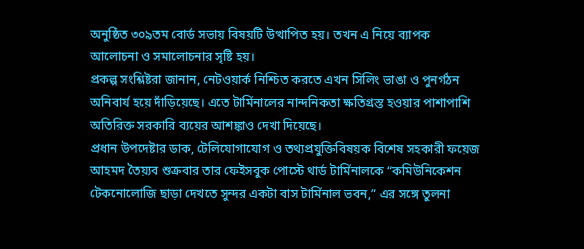অনুষ্ঠিত ৩০৯তম বোর্ড সভায় বিষয়টি উত্থাপিত হয়। তখন এ নিয়ে ব্যাপক আলোচনা ও সমালোচনার সৃষ্টি হয়।
প্রকল্প সংশ্লিষ্টরা জানান, নেটওয়ার্ক নিশ্চিত করতে এখন সিলিং ভাঙা ও পুনর্গঠন অনিবার্য হয়ে দাঁড়িয়েছে। এতে টার্মিনালের নান্দনিকতা ক্ষতিগ্রস্ত হওয়ার পাশাপাশি অতিরিক্ত সরকারি ব্যয়ের আশঙ্কাও দেখা দিয়েছে।
প্রধান উপদেষ্টার ডাক, টেলিযোগাযোগ ও তথ্যপ্রযুক্তিবিষয়ক বিশেষ সহকারী ফয়েজ আহমদ তৈয়্যব শুক্রবার তার ফেইসবুক পোস্টে থার্ড টার্মিনালকে “কমিউনিকেশন টেকনোলোজি ছাড়া দেখতে সুন্দর একটা বাস টার্মিনাল ভবন,” এর সঙ্গে তুলনা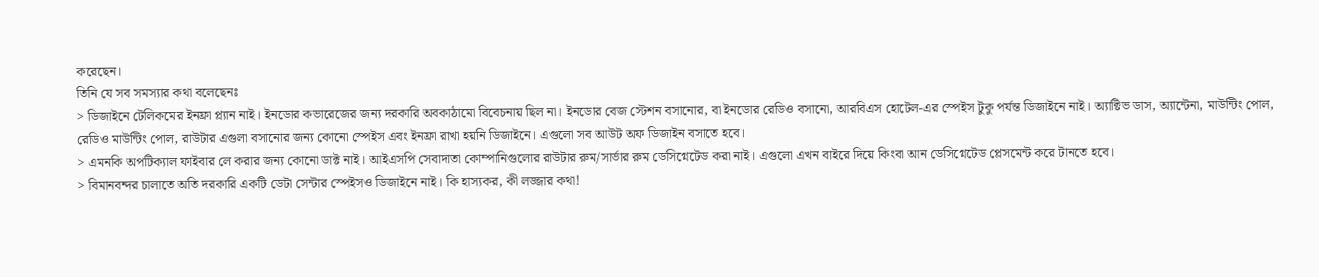করেছেন।
তিনি যে সব সমস্যার কথা বলেছেনঃ
> ডিজাইনে টেলিকমের ইনফ্রা প্ল্যান নাই। ইনডোর কভারেজের জন্য দরকারি অবকাঠামো বিবেচনায় ছিল না। ইনডোর বেজ স্টেশন বসানোর, বা ইনডোর রেডিও বসানো, আরবিএস হোটেল-এর স্পেইস টুকু পর্যন্ত ডিজাইনে নাই। অ্যাক্টিভ ডাস, অ্যান্টেনা, মাউন্টিং পোল, রেডিও মাউন্টিং পোল, রাউটার এগুলা বসানোর জন্য কোনো স্পেইস এবং ইনফ্রা রাখা হয়নি ডিজাইনে। এগুলো সব আউট অফ ডিজাইন বসাতে হবে।
> এমনকি অপটিক্যাল ফাইবার লে করার জন্য কোনো ডাক্ট নাই। আইএসপি সেবাদাতা কোম্পানিগুলোর রাউটার রুম/সার্ভার রুম ডেসিগ্নেটেড করা নাই। এগুলো এখন বাইরে দিয়ে কিংবা আন ডেসিগ্নেটেড প্লেসমেন্ট করে টানতে হবে।
> বিমানবন্দর চালাতে অতি দরকারি একটি ডেটা সেন্টার স্পেইসও ডিজাইনে নাই। কি হাস্যকর, কী লজ্জার কথা!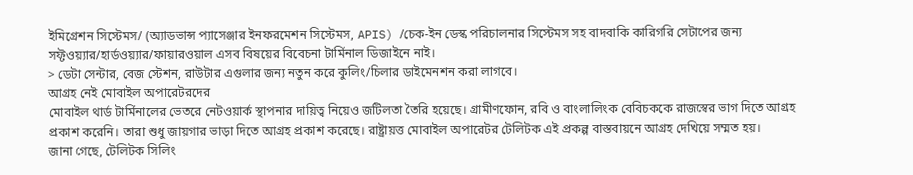ইমিগ্রেশন সিস্টেমস/ (অ্যাডভান্স প্যাসেঞ্জার ইনফরমেশন সিস্টেমস, APIS) /চেক-ইন ডেস্ক পরিচালনার সিস্টেমস সহ বাদবাকি কারিগরি সেটাপের জন্য সফ্টওয়্যার/হার্ডওয়্যার/ফায়ারওয়াল এসব বিষয়ের বিবেচনা টার্মিনাল ডিজাইনে নাই।
> ডেটা সেন্টার, বেজ স্টেশন, রাউটার এগুলার জন্য নতুন করে কুলিং/চিলার ডাইমেনশন করা লাগবে।
আগ্রহ নেই মোবাইল অপারেটরদের
মোবাইল থার্ড টার্মিনালের ভেতরে নেটওয়ার্ক স্থাপনার দায়িত্ব নিয়েও জটিলতা তৈরি হয়েছে। গ্রামীণফোন, রবি ও বাংলালিংক বেবিচককে রাজস্বের ভাগ দিতে আগ্রহ প্রকাশ করেনি। তারা শুধু জায়গার ভাড়া দিতে আগ্রহ প্রকাশ করেছে। রাষ্ট্রায়ত্ত মোবাইল অপারেটর টেলিটক এই প্রকল্প বাস্তবায়নে আগ্রহ দেখিয়ে সম্মত হয়।
জানা গেছে, টেলিটক সিলিং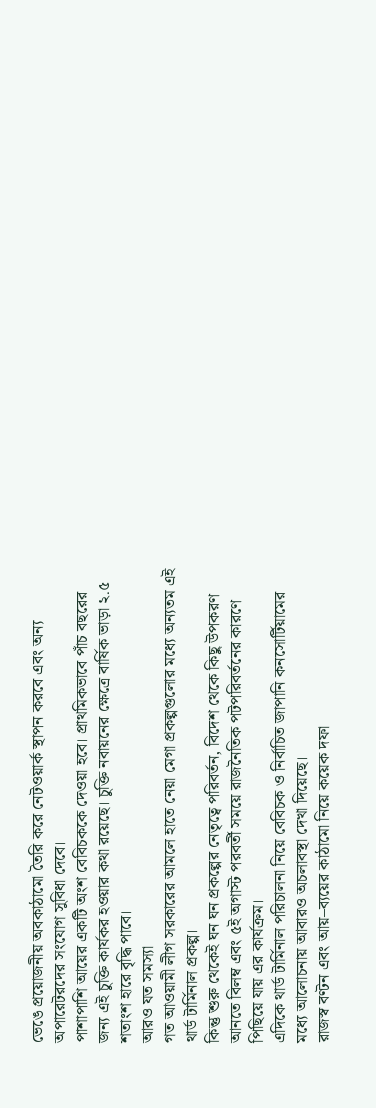ভেঙে প্রয়োজনীয় অবকাঠামো তৈরি করে নেটওয়ার্ক স্থাপন করবে এবং অন্য অপারেটরদের সংযোগ সুবিধা দেবে।
পাশাপাশি আয়ের একটি অংশ বেবিচককে দেওয়া হবে। প্রাথমিকভাবে পাঁচ বছরের জন্য এই চুক্তি কার্যকর হওয়ার কথা রয়েছে। চুক্তি নবায়নের ক্ষেত্রে বার্ষিক ভাড়া ২.৫ শতাংশ হারে বৃদ্ধি পাবে।
আরও যত সমস্যা
গত আওয়ামী লীগ সরকারের আমলে হাতে নেয়া মেগা প্রকল্পগুলোর মধ্যে অন্যতম এই থার্ড টার্মিনাল প্রকল্প।
কিন্তু শুরু থেকেই ঘন ঘন প্রকল্পের নেতৃত্বে পরিবর্তন, বিদেশ থেকে কিছু উপকরণ আনতে বিলম্ব এবং ৫ই অগাস্ট পরবর্তী সময়ে রাজনৈতিক পটপরিবর্তনের কারণে পিছিয়ে যায় এর কার্যক্রম।
এদিকে থার্ড টার্মিনাল পরিচালনা নিয়ে বেবিচক ও নির্বাচিত জাপানি কনসোর্টিয়ামের মধ্যে আলোচনায় আবারও অচলাবস্থা দেখা দিয়েছে।
রাজস্ব বণ্টন এবং আয়–ব্যয়ের কাঠামো নিয়ে কয়েক দফা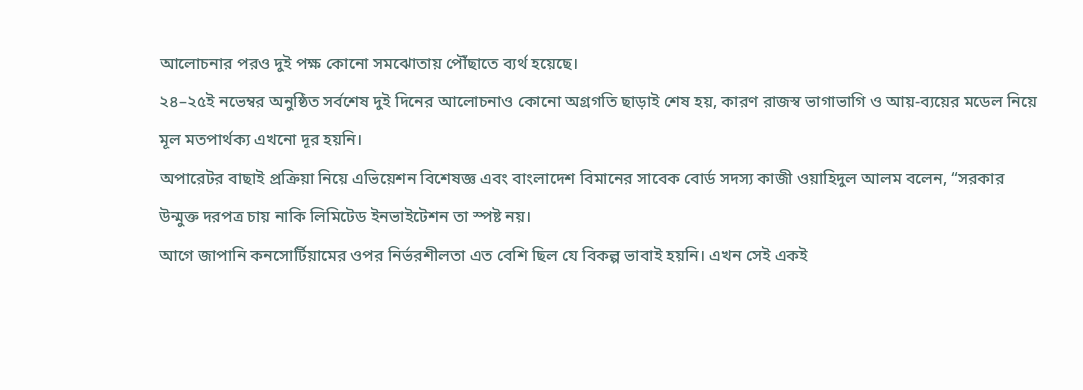আলোচনার পরও দুই পক্ষ কোনো সমঝোতায় পৌঁছাতে ব্যর্থ হয়েছে।
২৪–২৫ই নভেম্বর অনুষ্ঠিত সর্বশেষ দুই দিনের আলোচনাও কোনো অগ্রগতি ছাড়াই শেষ হয়, কারণ রাজস্ব ভাগাভাগি ও আয়-ব্যয়ের মডেল নিয়ে মূল মতপার্থক্য এখনো দূর হয়নি।
অপারেটর বাছাই প্রক্রিয়া নিয়ে এভিয়েশন বিশেষজ্ঞ এবং বাংলাদেশ বিমানের সাবেক বোর্ড সদস্য কাজী ওয়াহিদুল আলম বলেন, “সরকার উন্মুক্ত দরপত্র চায় নাকি লিমিটেড ইনভাইটেশন তা স্পষ্ট নয়।
আগে জাপানি কনসোর্টিয়ামের ওপর নির্ভরশীলতা এত বেশি ছিল যে বিকল্প ভাবাই হয়নি। এখন সেই একই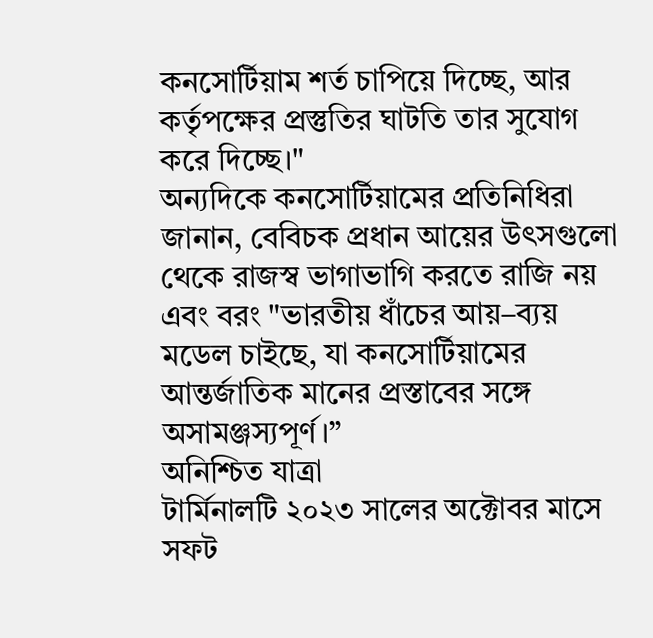কনসোর্টিয়াম শর্ত চাপিয়ে দিচ্ছে, আর কর্তৃপক্ষের প্রস্তুতির ঘাটতি তার সুযোগ করে দিচ্ছে।"
অন্যদিকে কনসোর্টিয়ামের প্রতিনিধিরা জানান, বেবিচক প্রধান আয়ের উৎসগুলো থেকে রাজস্ব ভাগাভাগি করতে রাজি নয় এবং বরং "ভারতীয় ধাঁচের আয়–ব্যয় মডেল চাইছে, যা কনসোর্টিয়ামের আন্তর্জাতিক মানের প্রস্তাবের সঙ্গে অসামঞ্জস্যপূর্ণ।”
অনিশ্চিত যাত্রা
টার্মিনালটি ২০২৩ সালের অক্টোবর মাসে সফট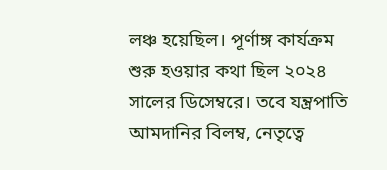লঞ্চ হয়েছিল। পূর্ণাঙ্গ কার্যক্রম শুরু হওয়ার কথা ছিল ২০২৪ সালের ডিসেম্বরে। তবে যন্ত্রপাতি আমদানির বিলম্ব, নেতৃত্বে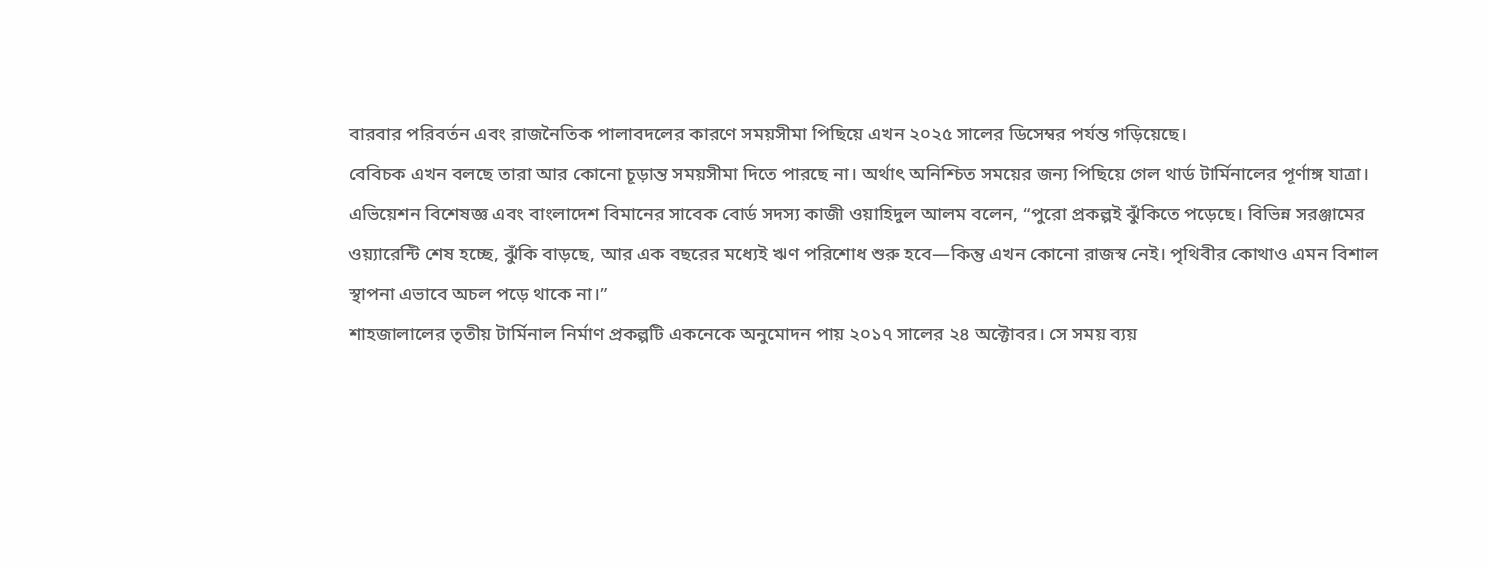বারবার পরিবর্তন এবং রাজনৈতিক পালাবদলের কারণে সময়সীমা পিছিয়ে এখন ২০২৫ সালের ডিসেম্বর পর্যন্ত গড়িয়েছে।
বেবিচক এখন বলছে তারা আর কোনো চূড়ান্ত সময়সীমা দিতে পারছে না। অর্থাৎ অনিশ্চিত সময়ের জন্য পিছিয়ে গেল থার্ড টার্মিনালের পূর্ণাঙ্গ যাত্রা।
এভিয়েশন বিশেষজ্ঞ এবং বাংলাদেশ বিমানের সাবেক বোর্ড সদস্য কাজী ওয়াহিদুল আলম বলেন, “পুরো প্রকল্পই ঝুঁকিতে পড়েছে। বিভিন্ন সরঞ্জামের ওয়্যারেন্টি শেষ হচ্ছে, ঝুঁকি বাড়ছে, আর এক বছরের মধ্যেই ঋণ পরিশোধ শুরু হবে—কিন্তু এখন কোনো রাজস্ব নেই। পৃথিবীর কোথাও এমন বিশাল স্থাপনা এভাবে অচল পড়ে থাকে না।”
শাহজালালের তৃতীয় টার্মিনাল নির্মাণ প্রকল্পটি একনেকে অনুমোদন পায় ২০১৭ সালের ২৪ অক্টোবর। সে সময় ব্যয়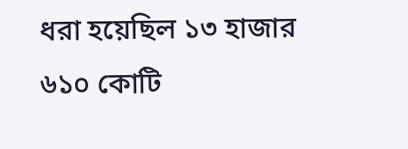ধরা হয়েছিল ১৩ হাজার ৬১০ কোটি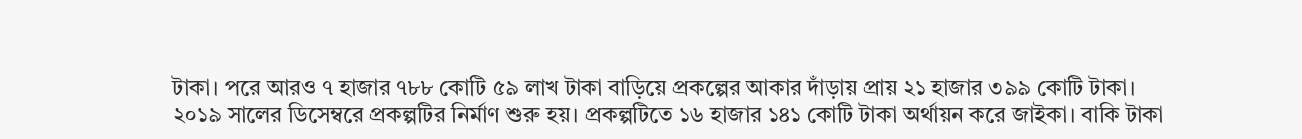টাকা। পরে আরও ৭ হাজার ৭৮৮ কোটি ৫৯ লাখ টাকা বাড়িয়ে প্রকল্পের আকার দাঁড়ায় প্রায় ২১ হাজার ৩৯৯ কোটি টাকা।
২০১৯ সালের ডিসেম্বরে প্রকল্পটির নির্মাণ শুরু হয়। প্রকল্পটিতে ১৬ হাজার ১৪১ কোটি টাকা অর্থায়ন করে জাইকা। বাকি টাকা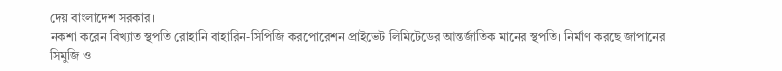দেয় বাংলাদেশ সরকার।
নকশা করেন বিখ্যাত স্থপতি রোহানি বাহারিন-সিপিজি করপোরেশন প্রাইভেট লিমিটেডের আন্তর্জাতিক মানের স্থপতি। নির্মাণ করছে জাপানের সিমুজি ও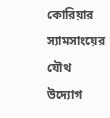কোরিয়ার স্যামসাংয়ের যৌথ উদ্যোগ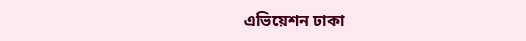এভিয়েশন ঢাকা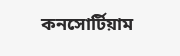কনসোর্টিয়াম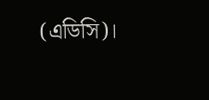(এডিসি)।